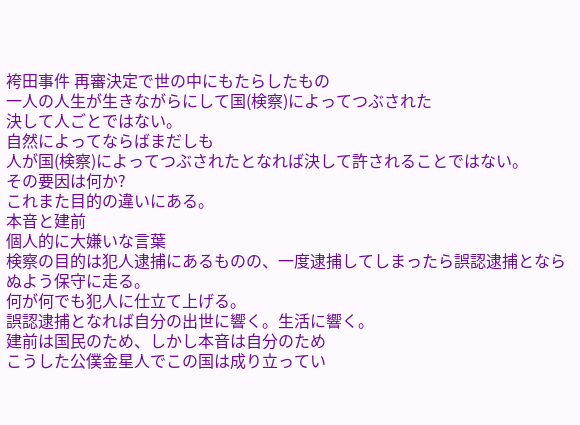袴田事件 再審決定で世の中にもたらしたもの
一人の人生が生きながらにして国(検察)によってつぶされた
決して人ごとではない。
自然によってならばまだしも
人が国(検察)によってつぶされたとなれば決して許されることではない。
その要因は何か?
これまた目的の違いにある。
本音と建前
個人的に大嫌いな言葉
検察の目的は犯人逮捕にあるものの、一度逮捕してしまったら誤認逮捕とならぬよう保守に走る。
何が何でも犯人に仕立て上げる。
誤認逮捕となれば自分の出世に響く。生活に響く。
建前は国民のため、しかし本音は自分のため
こうした公僕金星人でこの国は成り立ってい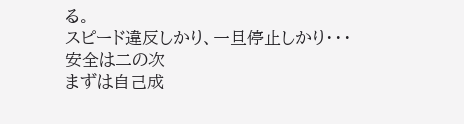る。
スピード違反しかり、一旦停止しかり・・・安全は二の次
まずは自己成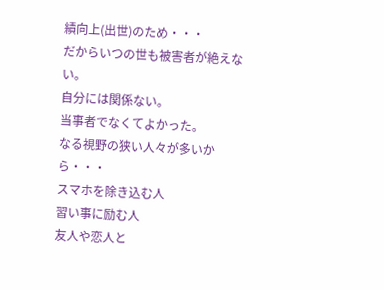績向上(出世)のため・・・
だからいつの世も被害者が絶えない。
自分には関係ない。
当事者でなくてよかった。
なる視野の狭い人々が多いから・・・
スマホを除き込む人
習い事に励む人
友人や恋人と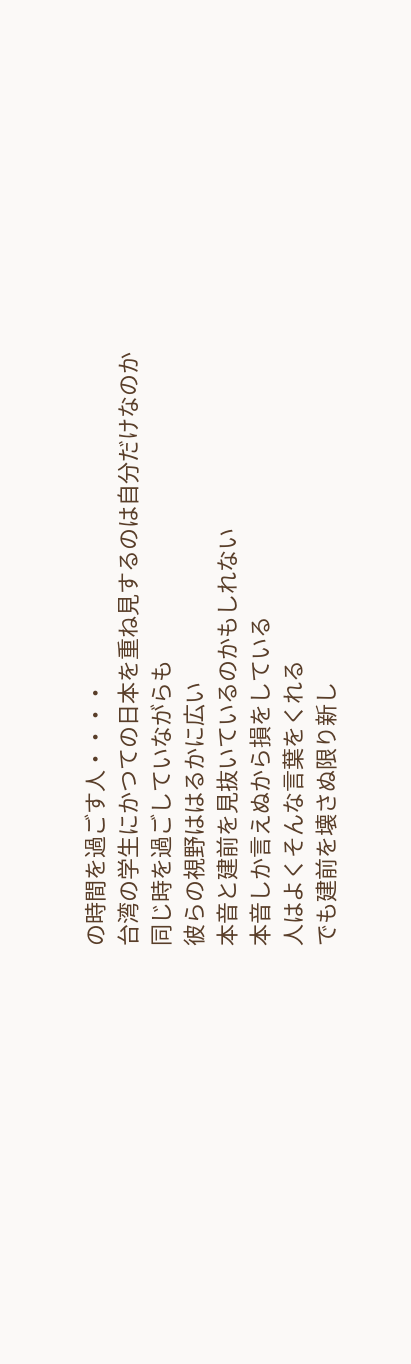の時間を過ごす人・・・・
台湾の学生にかつての日本を重ね見するのは自分だけなのか
同じ時を過ごしていながらも
彼らの視野ははるかに広い
本音と建前を見抜いているのかもしれない
本音しか言えぬから損をしている
人はよくそんな言葉をくれる
でも建前を壊さぬ限り新し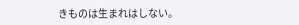きものは生まれはしない。